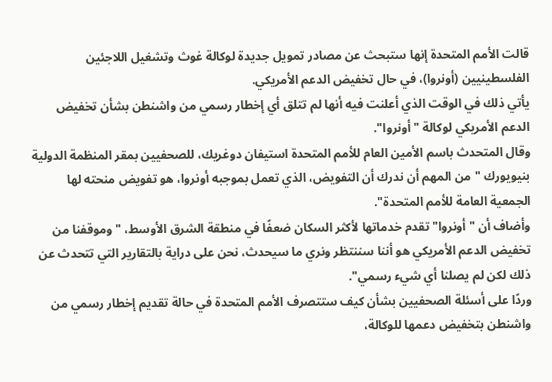قالت الأمم المتحدة إنها ستبحث عن مصادر تمويل جديدة لوكالة غوث وتشغيل اللاجئين الفلسطينيين (أونروا)، في حال تخفيض الدعم الأمريكي.
يأتي ذلك في الوقت الذي أعلنت فيه أنها لم تتلق أي إخطار رسمي من واشنطن بشأن تخفيض الدعم الأمريكي لوكالة "أونروا".
وقال المتحدث باسم الأمين العام للأمم المتحدة استيفان دوغريك، للصحفيين بمقر المنظمة الدولية بنيويورك "من المهم أن ندرك أن التفويض، الذي تعمل بموجبه أونروا، هو تفويض منحته لها الجمعية العامة للأمم المتحدة".
وأضاف أن "أونروا" تقدم خدماتها لأكثر السكان ضعفًا في منطقة الشرق الأوسط، "وموقفنا من تخفيض الدعم الأمريكي هو أننا سننتظر ونري ما سيحدث، نحن على دراية بالتقارير التي تتحدث عن ذلك لكن لم يصلنا أي شيء رسمي".
وردًا على أسئلة الصحفيين بشأن كيف ستتصرف الأمم المتحدة في حالة تقديم إخطار رسمي من واشنطن بتخفيض دعمها للوكالة،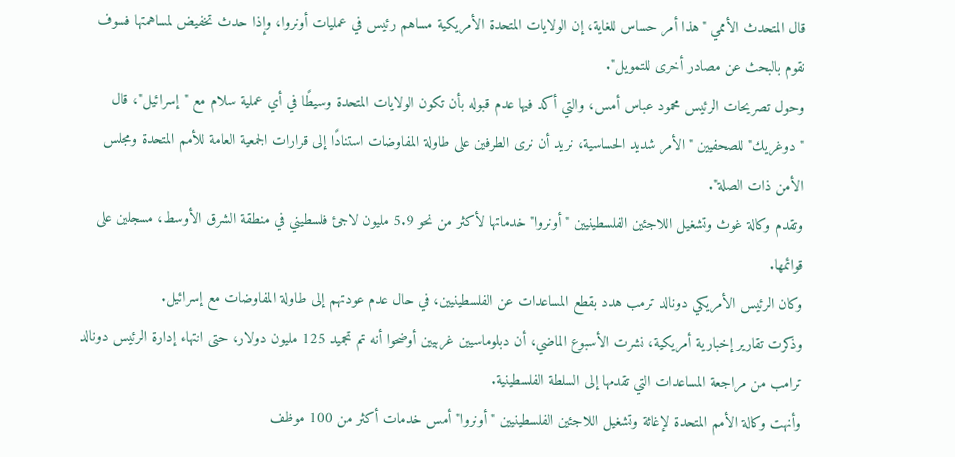قال المتحدث الأممي "هذا أمر حساس للغاية، إن الولايات المتحدة الأمريكية مساهم رئيس في عمليات أونروا، وإذا حدث تخفيض لمساهمتها فسوف نقوم بالبحث عن مصادر أخرى للتمويل".
وحول تصريحات الرئيس محمود عباس أمس، والتي أكد فيها عدم قبوله بأن تكون الولايات المتحدة وسيطًا في أي عملية سلام مع "إسرائيل"، قال "دوغريك" للصحفيين "الأمر شديد الحساسية، نريد أن نرى الطرفين على طاولة المفاوضات استنادًا إلى قرارات الجمعية العامة للأمم المتحدة ومجلس الأمن ذات الصلة".
وتقدم وكالة غوث وتشغيل اللاجئين الفلسطينيين "أونروا" خدماتها لأكثر من نحو 5.9 مليون لاجئ فلسطيني في منطقة الشرق الأوسط، مسجلين على قوائمها.
وكان الرئيس الأمريكي دونالد ترمب هدد بقطع المساعدات عن الفلسطينيين، في حال عدم عودتهم إلى طاولة المفاوضات مع إسرائيل.
وذكرت تقارير إخبارية أمريكية، نشرت الأسبوع الماضي، أن دبلوماسيين غربيين أوضحوا أنه تم تجميد 125 مليون دولار، حتى انتهاء إدارة الرئيس دونالد ترامب من مراجعة المساعدات التي تقدمها إلى السلطة الفلسطينية.
وأنهت وكالة الأمم المتحدة لإغاثة وتشغيل اللاجئين الفلسطينيين "أونروا" أمس خدمات أكثر من 100 موظف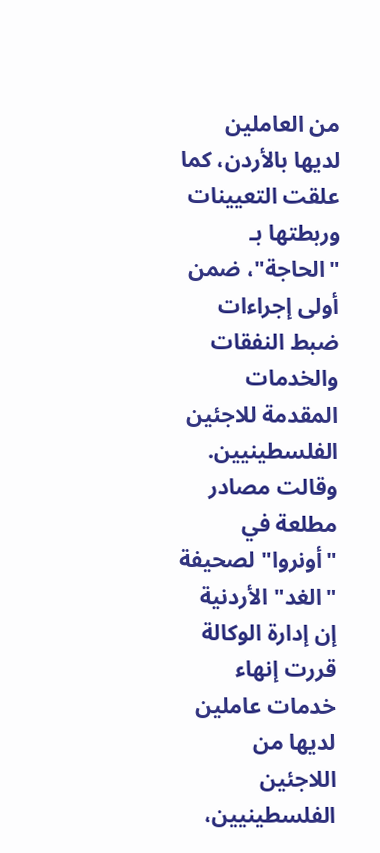من العاملين لديها بالأردن، كما علقت التعيينات وربطتها بـ "الحاجة"، ضمن أولى إجراءات ضبط النفقات والخدمات المقدمة للاجئين الفلسطينيين.
وقالت مصادر مطلعة في "أونروا" لصحيفة "الغد" الأردنية إن إدارة الوكالة قررت إنهاء خدمات عاملين لديها من اللاجئين الفلسطينيين،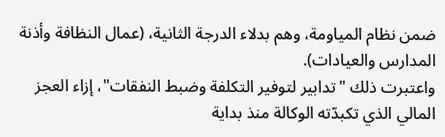ضمن نظام المياومة، وهم بدلاء الدرجة الثانية، (عمال النظافة وأذنة المدارس والعيادات).
واعتبرت ذلك "تدابير لتوفير التكلفة وضبط النفقات"، إزاء العجز المالي الذي تكبدّته الوكالة منذ بداية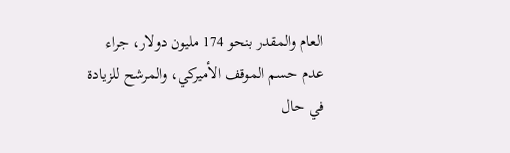العام والمقدر بنحو 174 مليون دولار، جراء عدم حسم الموقف الأميركي، والمرشح للزيادة في حال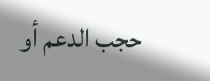حجب الدعم أو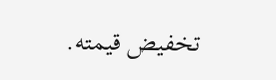تخفيض قيمته.